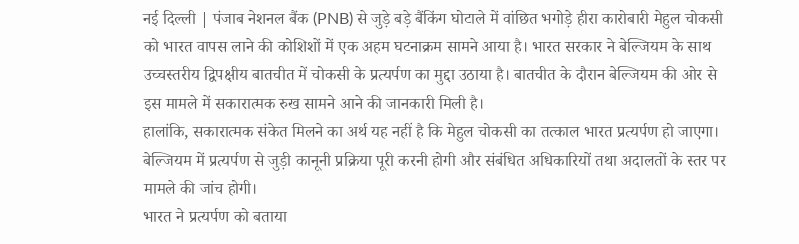नई दिल्ली | पंजाब नेशनल बैंक (PNB) से जुड़े बड़े बैंकिंग घोटाले में वांछित भगोड़े हीरा कारोबारी मेहुल चोकसी को भारत वापस लाने की कोशिशों में एक अहम घटनाक्रम सामने आया है। भारत सरकार ने बेल्जियम के साथ उच्चस्तरीय द्विपक्षीय बातचीत में चोकसी के प्रत्यर्पण का मुद्दा उठाया है। बातचीत के दौरान बेल्जियम की ओर से इस मामले में सकारात्मक रुख सामने आने की जानकारी मिली है।
हालांकि, सकारात्मक संकेत मिलने का अर्थ यह नहीं है कि मेहुल चोकसी का तत्काल भारत प्रत्यर्पण हो जाएगा। बेल्जियम में प्रत्यर्पण से जुड़ी कानूनी प्रक्रिया पूरी करनी होगी और संबंधित अधिकारियों तथा अदालतों के स्तर पर मामले की जांच होगी।
भारत ने प्रत्यर्पण को बताया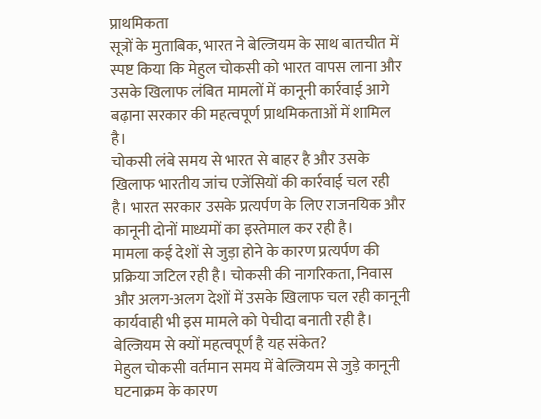प्राथमिकता
सूत्रों के मुताबिक, भारत ने बेल्जियम के साथ बातचीत में स्पष्ट किया कि मेहुल चोकसी को भारत वापस लाना और उसके खिलाफ लंबित मामलों में कानूनी कार्रवाई आगे बढ़ाना सरकार की महत्वपूर्ण प्राथमिकताओं में शामिल है।
चोकसी लंबे समय से भारत से बाहर है और उसके खिलाफ भारतीय जांच एजेंसियों की कार्रवाई चल रही है। भारत सरकार उसके प्रत्यर्पण के लिए राजनयिक और कानूनी दोनों माध्यमों का इस्तेमाल कर रही है।
मामला कई देशों से जुड़ा होने के कारण प्रत्यर्पण की प्रक्रिया जटिल रही है। चोकसी की नागरिकता, निवास और अलग-अलग देशों में उसके खिलाफ चल रही कानूनी कार्यवाही भी इस मामले को पेचीदा बनाती रही है।
बेल्जियम से क्यों महत्वपूर्ण है यह संकेत?
मेहुल चोकसी वर्तमान समय में बेल्जियम से जुड़े कानूनी घटनाक्रम के कारण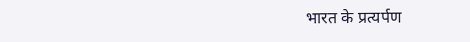भारत के प्रत्यर्पण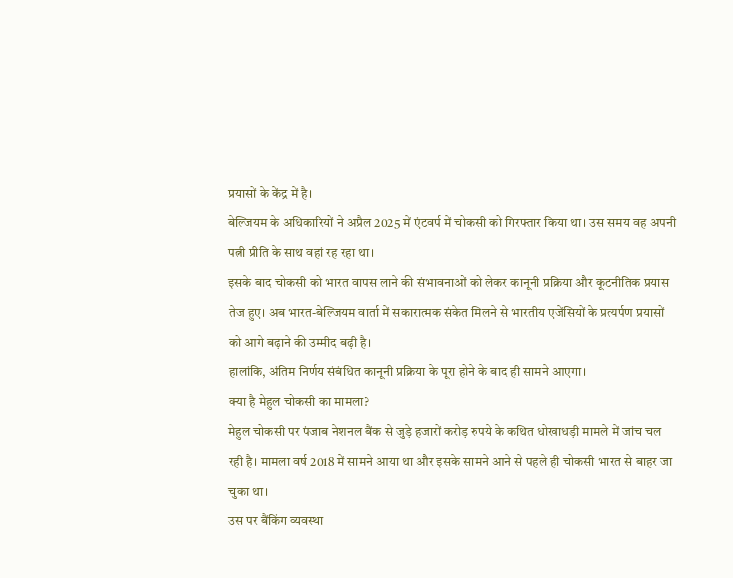प्रयासों के केंद्र में है।
बेल्जियम के अधिकारियों ने अप्रैल 2025 में एंटवर्प में चोकसी को गिरफ्तार किया था। उस समय वह अपनी पत्नी प्रीति के साथ वहां रह रहा था।
इसके बाद चोकसी को भारत वापस लाने की संभावनाओं को लेकर कानूनी प्रक्रिया और कूटनीतिक प्रयास तेज हुए। अब भारत-बेल्जियम वार्ता में सकारात्मक संकेत मिलने से भारतीय एजेंसियों के प्रत्यर्पण प्रयासों को आगे बढ़ाने की उम्मीद बढ़ी है।
हालांकि, अंतिम निर्णय संबंधित कानूनी प्रक्रिया के पूरा होने के बाद ही सामने आएगा।
क्या है मेहुल चोकसी का मामला?
मेहुल चोकसी पर पंजाब नेशनल बैंक से जुड़े हजारों करोड़ रुपये के कथित धोखाधड़ी मामले में जांच चल रही है। मामला वर्ष 2018 में सामने आया था और इसके सामने आने से पहले ही चोकसी भारत से बाहर जा चुका था।
उस पर बैंकिंग व्यवस्था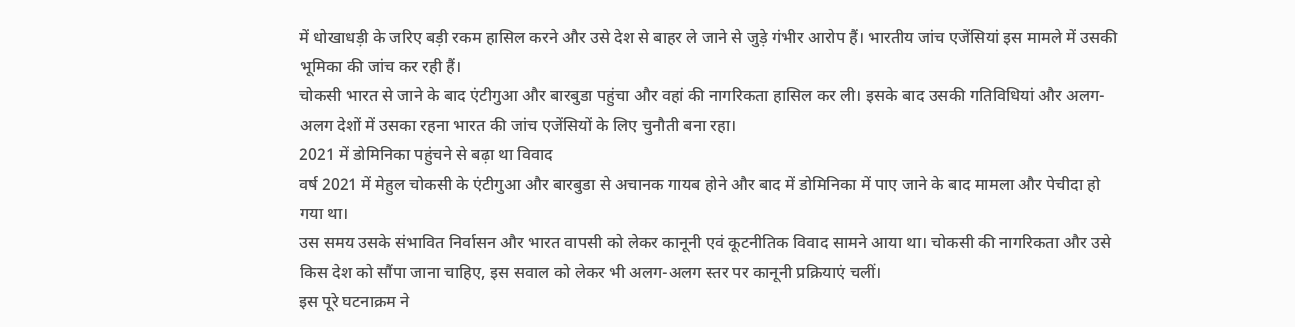में धोखाधड़ी के जरिए बड़ी रकम हासिल करने और उसे देश से बाहर ले जाने से जुड़े गंभीर आरोप हैं। भारतीय जांच एजेंसियां इस मामले में उसकी भूमिका की जांच कर रही हैं।
चोकसी भारत से जाने के बाद एंटीगुआ और बारबुडा पहुंचा और वहां की नागरिकता हासिल कर ली। इसके बाद उसकी गतिविधियां और अलग-अलग देशों में उसका रहना भारत की जांच एजेंसियों के लिए चुनौती बना रहा।
2021 में डोमिनिका पहुंचने से बढ़ा था विवाद
वर्ष 2021 में मेहुल चोकसी के एंटीगुआ और बारबुडा से अचानक गायब होने और बाद में डोमिनिका में पाए जाने के बाद मामला और पेचीदा हो गया था।
उस समय उसके संभावित निर्वासन और भारत वापसी को लेकर कानूनी एवं कूटनीतिक विवाद सामने आया था। चोकसी की नागरिकता और उसे किस देश को सौंपा जाना चाहिए, इस सवाल को लेकर भी अलग-अलग स्तर पर कानूनी प्रक्रियाएं चलीं।
इस पूरे घटनाक्रम ने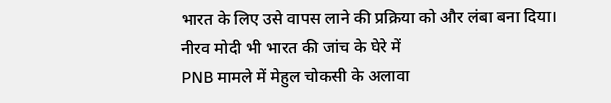भारत के लिए उसे वापस लाने की प्रक्रिया को और लंबा बना दिया।
नीरव मोदी भी भारत की जांच के घेरे में
PNB मामले में मेहुल चोकसी के अलावा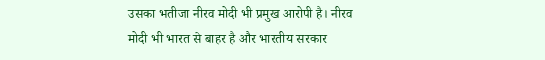उसका भतीजा नीरव मोदी भी प्रमुख आरोपी है। नीरव मोदी भी भारत से बाहर है और भारतीय सरकार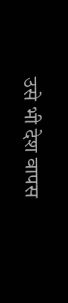उसे भी देश वापस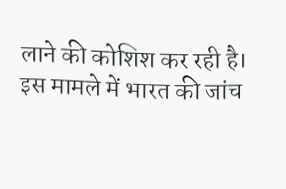लाने की कोशिश कर रही है।
इस मामले में भारत की जांच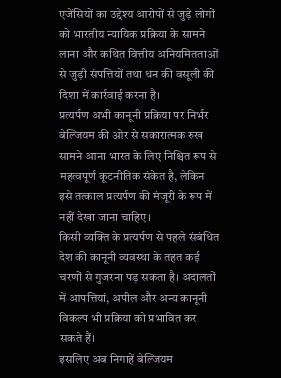एजेंसियों का उद्देश्य आरोपों से जुड़े लोगों को भारतीय न्यायिक प्रक्रिया के सामने लाना और कथित वित्तीय अनियमितताओं से जुड़ी संपत्तियों तथा धन की वसूली की दिशा में कार्रवाई करना है।
प्रत्यर्पण अभी कानूनी प्रक्रिया पर निर्भर
बेल्जियम की ओर से सकारात्मक रुख सामने आना भारत के लिए निश्चित रूप से महत्वपूर्ण कूटनीतिक संकेत है, लेकिन इसे तत्काल प्रत्यर्पण की मंजूरी के रूप में नहीं देखा जाना चाहिए।
किसी व्यक्ति के प्रत्यर्पण से पहले संबंधित देश की कानूनी व्यवस्था के तहत कई चरणों से गुजरना पड़ सकता है। अदालतों में आपत्तियां, अपील और अन्य कानूनी विकल्प भी प्रक्रिया को प्रभावित कर सकते हैं।
इसलिए अब निगाहें बेल्जियम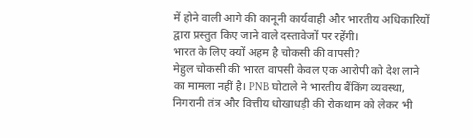में होने वाली आगे की कानूनी कार्यवाही और भारतीय अधिकारियों द्वारा प्रस्तुत किए जाने वाले दस्तावेजों पर रहेंगी।
भारत के लिए क्यों अहम है चोकसी की वापसी?
मेहुल चोकसी की भारत वापसी केवल एक आरोपी को देश लाने का मामला नहीं है। PNB घोटाले ने भारतीय बैंकिंग व्यवस्था, निगरानी तंत्र और वित्तीय धोखाधड़ी की रोकथाम को लेकर भी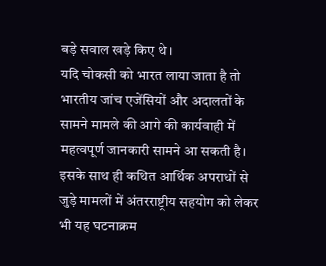बड़े सवाल खड़े किए थे।
यदि चोकसी को भारत लाया जाता है तो भारतीय जांच एजेंसियों और अदालतों के सामने मामले की आगे की कार्यवाही में महत्वपूर्ण जानकारी सामने आ सकती है। इसके साथ ही कथित आर्थिक अपराधों से जुड़े मामलों में अंतरराष्ट्रीय सहयोग को लेकर भी यह घटनाक्रम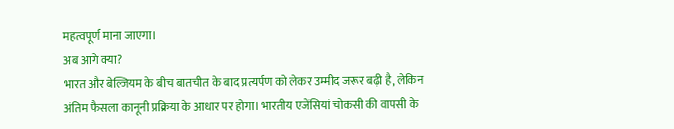महत्वपूर्ण माना जाएगा।
अब आगे क्या?
भारत और बेल्जियम के बीच बातचीत के बाद प्रत्यर्पण को लेकर उम्मीद जरूर बढ़ी है, लेकिन अंतिम फैसला कानूनी प्रक्रिया के आधार पर होगा। भारतीय एजेंसियां चोकसी की वापसी के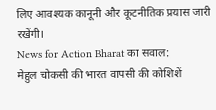लिए आवश्यक कानूनी और कूटनीतिक प्रयास जारी रखेंगी।
News for Action Bharat का सवाल:
मेहुल चोकसी की भारत वापसी की कोशिशें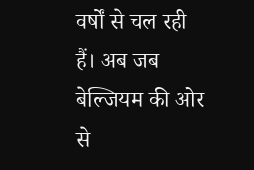वर्षों से चल रही हैं। अब जब बेल्जियम की ओर से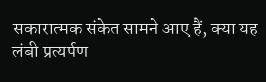सकारात्मक संकेत सामने आए हैं, क्या यह लंबी प्रत्यर्पण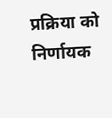प्रक्रिया को निर्णायक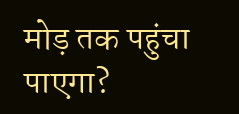मोड़ तक पहुंचा पाएगा?